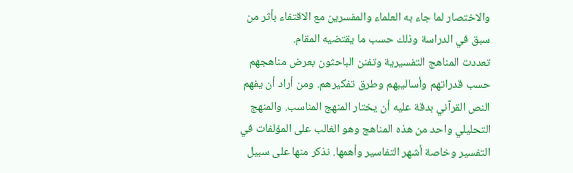والاختصار لما جاء به العلماء والمفسرين مع الاقتفاء بأثر من سبق في الدراسة وذلك حسب ما يقتضيه المقام.
تعددت المناهج التفسيرية وتفنن الباحثون بعرض مناهجهم حسب قدراتهم وأساليبهم وطرق تفكيرهم. ومن أراد أن يفهم النص القرآني بدقة عليه أن يختار المنهج المناسب. والمنهج التحليلي واحد من هذه المناهج وهو الغالب على المؤلفات في التفسير وخاصة أشهر التفاسير وأهمها. نذكر منها على سبيل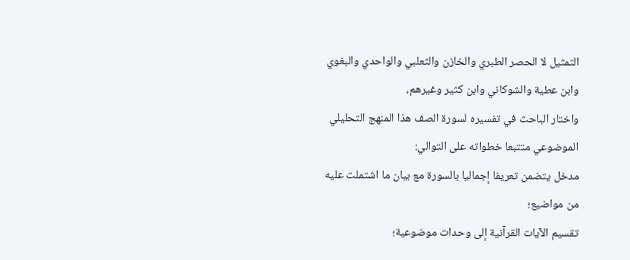التمثيل لا الحصر الطبري والخازن والثعلبي والواحدي والبغوي وابن عطية والشوكاني وابن كثير وغيرهم،
واختار الباحث في تفسيره لسورة الصف هذا المنهج التحليلي الموضوعي متتبعا خطواته على التوالي:
مدخل يتضمن تعريفا إجماليا بالسورة مع بيان ما اشتملت عليه من مواضيع؛
تقسيم الآيات القرآنية إلى وحدات موضوعية؛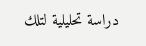دراسة تحليلية لتلك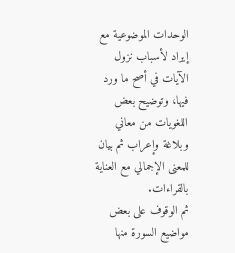الوحدات الموضوعية مع إيراد لأسباب نزول الآيات في أصح ما ورد فيها، وتوضيح بعض اللغويات من معاني وبلاغة وإعراب ثم بيان للمعنى الإجمالي مع العناية بالقراءات.
ثم الوقوف على بعض مواضيع السورة منها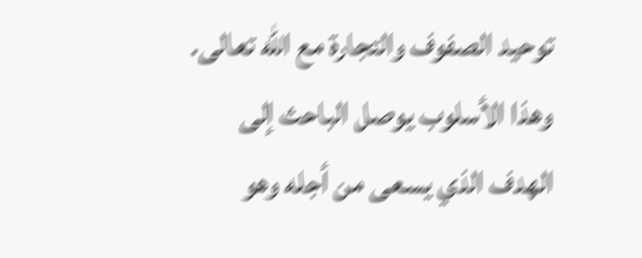توحيد الصفوف والتجارة مع الله تعالى.
وهذا الأسلوب يوصل الباحث إلى الهدف الذي يسعى من أجله وهو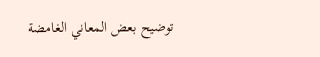توضيح بعض المعاني الغامضة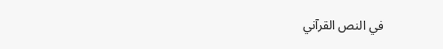في النص القرآني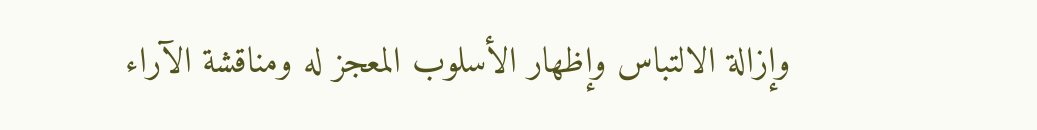وإزالة الالتباس وإظهار الأسلوب المعجز له ومناقشة الآراء